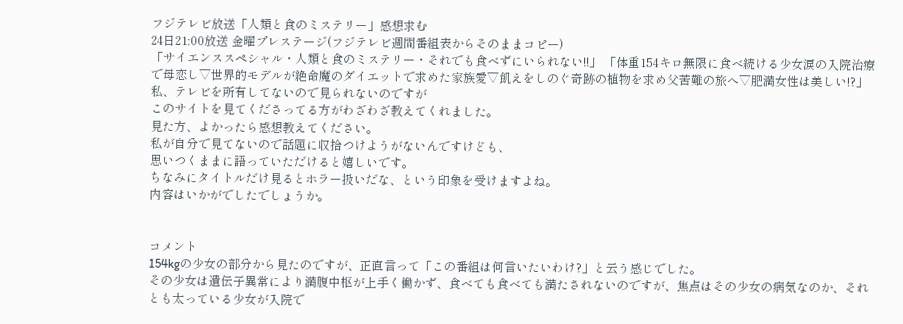フジテレビ放送「人類と食のミステリー」感想求む
24日21:00放送 金曜プレステージ(フジテレビ週間番組表からそのままコピー)
「サイエンススペシャル・人類と食のミステリー・それでも食べずにいられない!!」 「体重154キロ無限に食べ続ける少女涙の入院治療で母恋し▽世界的モデルが絶命魔のダイエットで求めた家族愛▽飢えをしのぐ奇跡の植物を求め父苦難の旅へ▽肥満女性は美しい!?」
私、テレビを所有してないので見られないのですが
このサイトを見てくださってる方がわざわざ教えてくれました。
見た方、よかったら感想教えてください。
私が自分で見てないので話題に収拾つけようがないんですけども、
思いつくままに語っていただけると嬉しいです。
ちなみにタイトルだけ見るとホラー扱いだな、という印象を受けますよね。
内容はいかがでしたでしょうか。


コメント
154kgの少女の部分から見たのですが、正直言って「この番組は何言いたいわけ?」と云う感じでした。
その少女は遺伝子異常により満腹中枢が上手く働かず、食べても食べても満たされないのですが、焦点はその少女の病気なのか、それとも太っている少女が入院で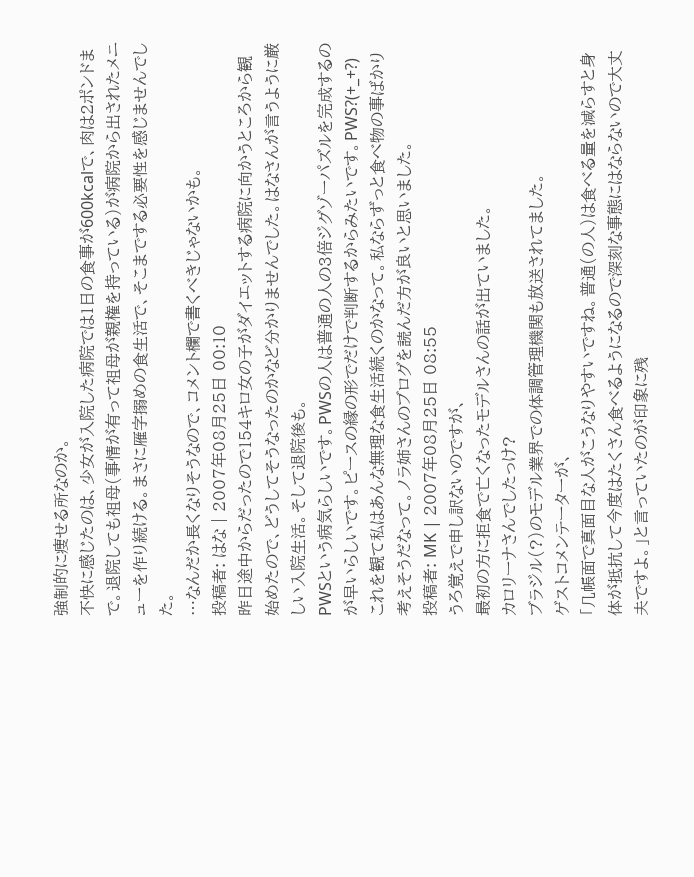強制的に痩せる所なのか。
不快に感じたのは、少女が入院した病院では1日の食事が600kcalで、肉は2ポンドまで。退院しても祖母(事情が有って祖母が親権を持っている)が病院から出されたメニューを作り続ける。まさに雁字搦めの食生活で、そこまでする必要性を感じませんでした。
…なんだか長くなりそうなので、コメント欄で書くべきじゃないかも。
投稿者: はな | 2007年08月25日 00:10
昨日途中からだったので154キロ女の子がダイエットする病院に向かうところから観始めたので、どうしてそうなったのかなど分かりませんでした。はなさんが言うように厳しい入院生活。そして退院後も。
PWSという病気らしいです。PWSの人は普通の人の3倍ジグゾーパズルを完成するのが早いらしいです。ピースの縁の形でだけで判断するからみたいです。PWS?(+_+?)
これを観て私はあんな無理な食生活続くのかなって。私ならずっと食べ物の事ばかり考えそうだなって。ノラ姉さんのブログを読んだ方が良いと思いました。
投稿者: MK | 2007年08月25日 08:55
うろ覚えで申し訳ないのですが、
最初の方に拒食で亡くなったモデルさんの話が出ていました。
カロリーナさんでしたっけ?
ブラジル(?)のモデル業界での体調管理機関も放送されてました。
ゲストコメンテーターが、
「几帳面で真面目な人がこうなりやすいですね。普通(の人)は食べる量を減らすと身体が抵抗して今度はたくさん食べるようになるので深刻な事態にはならないので大丈夫ですよ。」と言っていたのが印象に残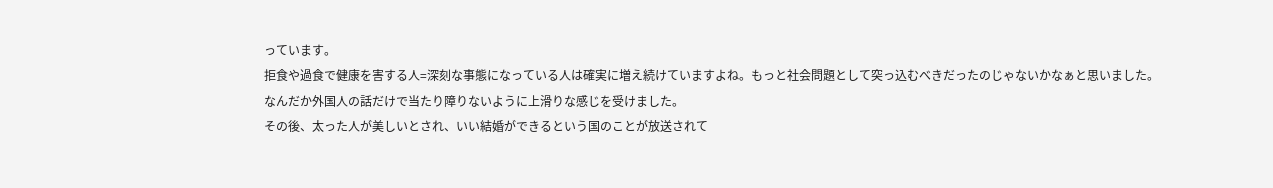っています。
拒食や過食で健康を害する人=深刻な事態になっている人は確実に増え続けていますよね。もっと社会問題として突っ込むべきだったのじゃないかなぁと思いました。
なんだか外国人の話だけで当たり障りないように上滑りな感じを受けました。
その後、太った人が美しいとされ、いい結婚ができるという国のことが放送されて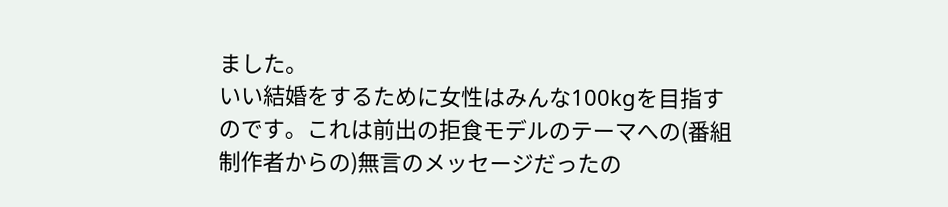ました。
いい結婚をするために女性はみんな100kgを目指すのです。これは前出の拒食モデルのテーマへの(番組制作者からの)無言のメッセージだったの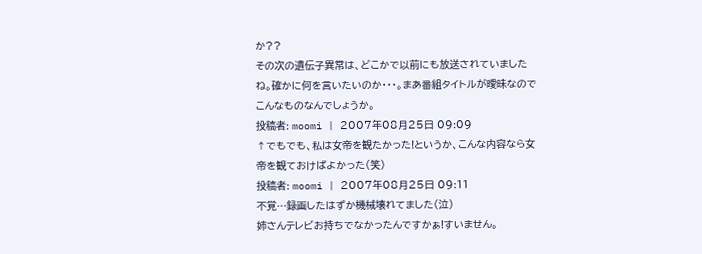か??
その次の遺伝子異常は、どこかで以前にも放送されていましたね。確かに何を言いたいのか・・・。まあ番組タイトルが曖昧なのでこんなものなんでしょうか。
投稿者: moomi | 2007年08月25日 09:09
↑でもでも、私は女帝を観たかった!というか、こんな内容なら女帝を観ておけばよかった(笑)
投稿者: moomi | 2007年08月25日 09:11
不覚…録画したはずか機械壊れてました(泣)
姉さんテレビお持ちでなかったんですかぁ!すいません。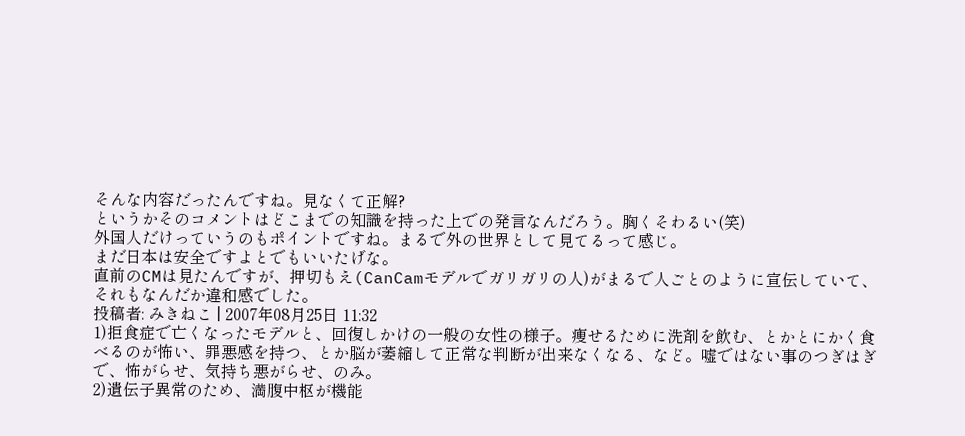そんな内容だったんですね。見なくて正解?
というかそのコメントはどこまでの知識を持った上での発言なんだろう。胸くそわるい(笑)
外国人だけっていうのもポイントですね。まるで外の世界として見てるって感じ。
まだ日本は安全ですよとでもいいたげな。
直前のCMは見たんですが、押切もえ(CanCamモデルでガリガリの人)がまるで人ごとのように宣伝していて、それもなんだか違和感でした。
投稿者: みきねこ | 2007年08月25日 11:32
1)拒食症で亡くなったモデルと、回復しかけの一般の女性の様子。痩せるために洗剤を飲む、とかとにかく食べるのが怖い、罪悪感を持つ、とか脳が萎縮して正常な判断が出来なくなる、など。嘘ではない事のつぎはぎで、怖がらせ、気持ち悪がらせ、のみ。
2)遺伝子異常のため、満腹中枢が機能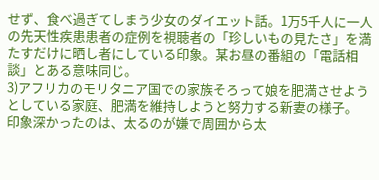せず、食べ過ぎてしまう少女のダイエット話。1万5千人に一人の先天性疾患患者の症例を視聴者の「珍しいもの見たさ」を満たすだけに晒し者にしている印象。某お昼の番組の「電話相談」とある意味同じ。
3)アフリカのモリタニア国での家族そろって娘を肥満させようとしている家庭、肥満を維持しようと努力する新妻の様子。
印象深かったのは、太るのが嫌で周囲から太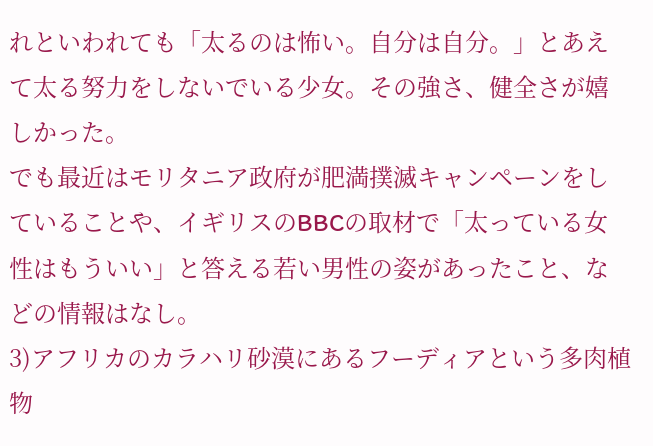れといわれても「太るのは怖い。自分は自分。」とあえて太る努力をしないでいる少女。その強さ、健全さが嬉しかった。
でも最近はモリタニア政府が肥満撲滅キャンペーンをしていることや、イギリスのBBCの取材で「太っている女性はもういい」と答える若い男性の姿があったこと、などの情報はなし。
3)アフリカのカラハリ砂漠にあるフーディアという多肉植物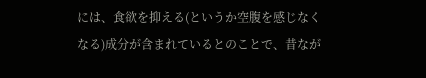には、食欲を抑える(というか空腹を感じなくなる)成分が含まれているとのことで、昔なが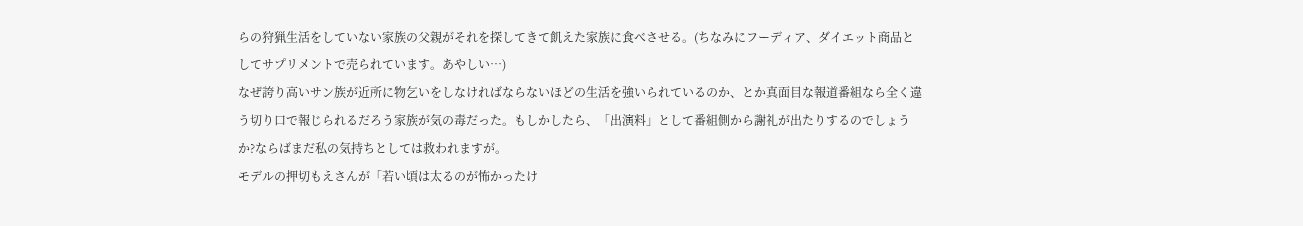らの狩猟生活をしていない家族の父親がそれを探してきて飢えた家族に食べさせる。(ちなみにフーディア、ダイエット商品としてサプリメントで売られています。あやしい…)
なぜ誇り高いサン族が近所に物乞いをしなければならないほどの生活を強いられているのか、とか真面目な報道番組なら全く違う切り口で報じられるだろう家族が気の毒だった。もしかしたら、「出演料」として番組側から謝礼が出たりするのでしょうか?ならばまだ私の気持ちとしては救われますが。
モデルの押切もえさんが「若い頃は太るのが怖かったけ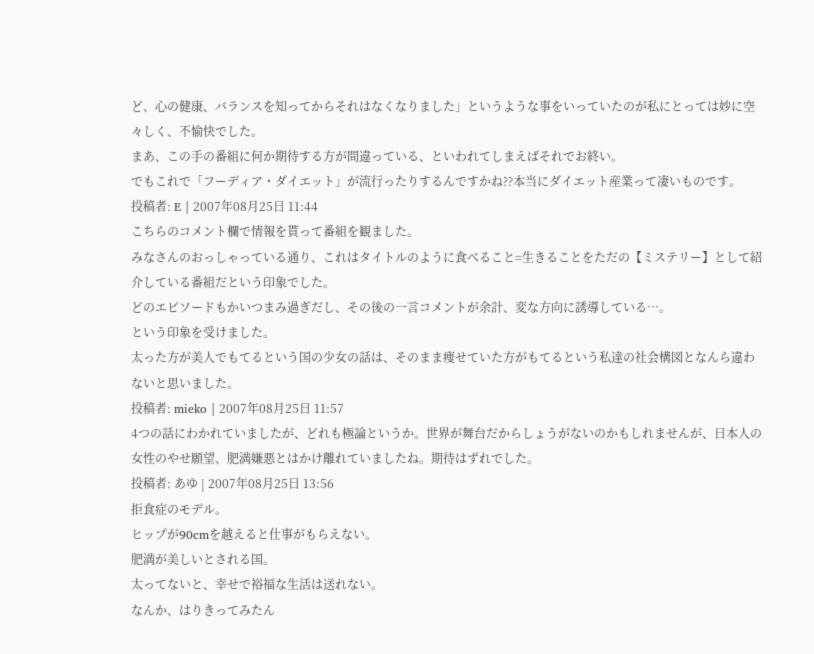ど、心の健康、バランスを知ってからそれはなくなりました」というような事をいっていたのが私にとっては妙に空々しく、不愉快でした。
まあ、この手の番組に何か期待する方が間違っている、といわれてしまえばそれでお終い。
でもこれで「フーディア・ダイエット」が流行ったりするんですかね??本当にダイエット産業って凄いものです。
投稿者: E | 2007年08月25日 11:44
こちらのコメント欄で情報を貰って番組を観ました。
みなさんのおっしゃっている通り、これはタイトルのように食べること=生きることをただの【ミステリー】として紹介している番組だという印象でした。
どのエピソードもかいつまみ過ぎだし、その後の一言コメントが余計、変な方向に誘導している…。
という印象を受けました。
太った方が美人でもてるという国の少女の話は、そのまま痩せていた方がもてるという私達の社会構図となんら違わないと思いました。
投稿者: mieko | 2007年08月25日 11:57
4つの話にわかれていましたが、どれも極論というか。世界が舞台だからしょうがないのかもしれませんが、日本人の女性のやせ願望、肥満嫌悪とはかけ離れていましたね。期待はずれでした。
投稿者: あゆ | 2007年08月25日 13:56
拒食症のモデル。
ヒップが90cmを越えると仕事がもらえない。
肥満が美しいとされる国。
太ってないと、幸せで裕福な生活は送れない。
なんか、はりきってみたん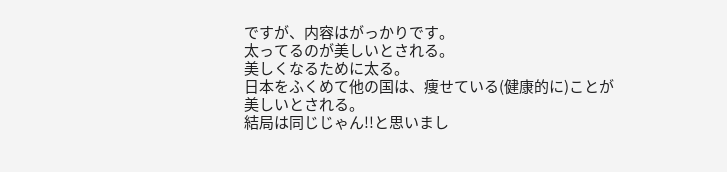ですが、内容はがっかりです。
太ってるのが美しいとされる。
美しくなるために太る。
日本をふくめて他の国は、痩せている(健康的に)ことが美しいとされる。
結局は同じじゃん!!と思いまし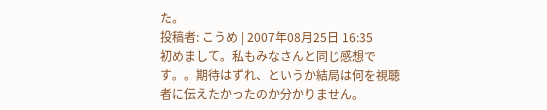た。
投稿者: こうめ | 2007年08月25日 16:35
初めまして。私もみなさんと同じ感想です。。期待はずれ、というか結局は何を視聴者に伝えたかったのか分かりません。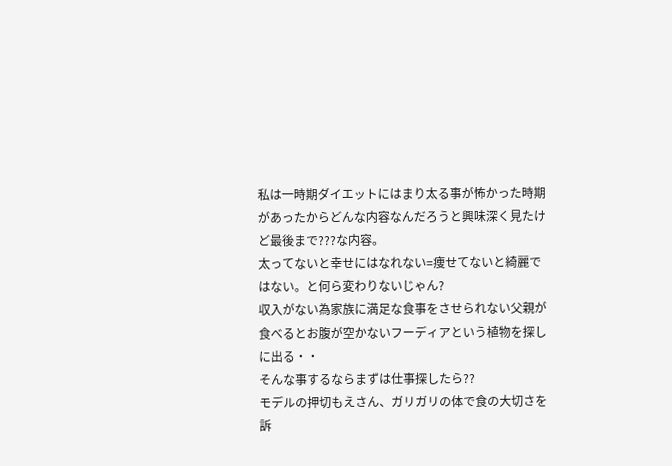私は一時期ダイエットにはまり太る事が怖かった時期があったからどんな内容なんだろうと興味深く見たけど最後まで???な内容。
太ってないと幸せにはなれない=痩せてないと綺麗ではない。と何ら変わりないじゃん?
収入がない為家族に満足な食事をさせられない父親が食べるとお腹が空かないフーディアという植物を探しに出る・・
そんな事するならまずは仕事探したら??
モデルの押切もえさん、ガリガリの体で食の大切さを訴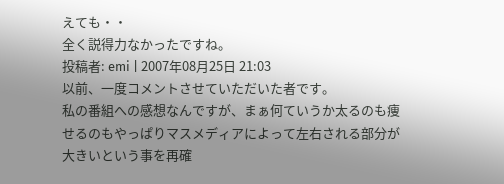えても・・
全く説得力なかったですね。
投稿者: emi | 2007年08月25日 21:03
以前、一度コメントさせていただいた者です。
私の番組への感想なんですが、まぁ何ていうか太るのも痩せるのもやっぱりマスメディアによって左右される部分が大きいという事を再確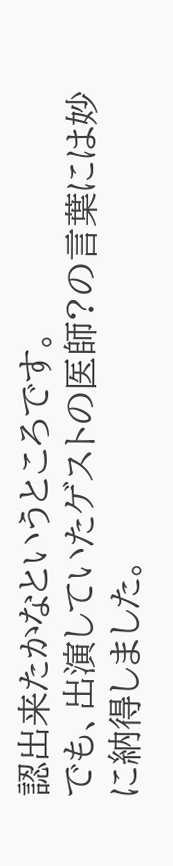認出来たかなというところです。
でも、出演していたゲストの医師?の言葉には妙に納得しました。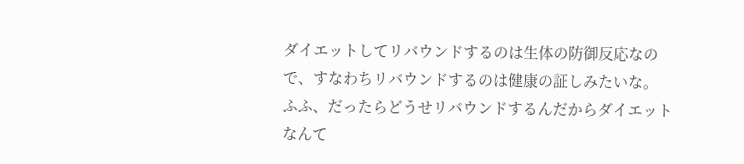ダイエットしてリバウンドするのは生体の防御反応なので、すなわちリバウンドするのは健康の証しみたいな。
ふふ、だったらどうせリバウンドするんだからダイエットなんて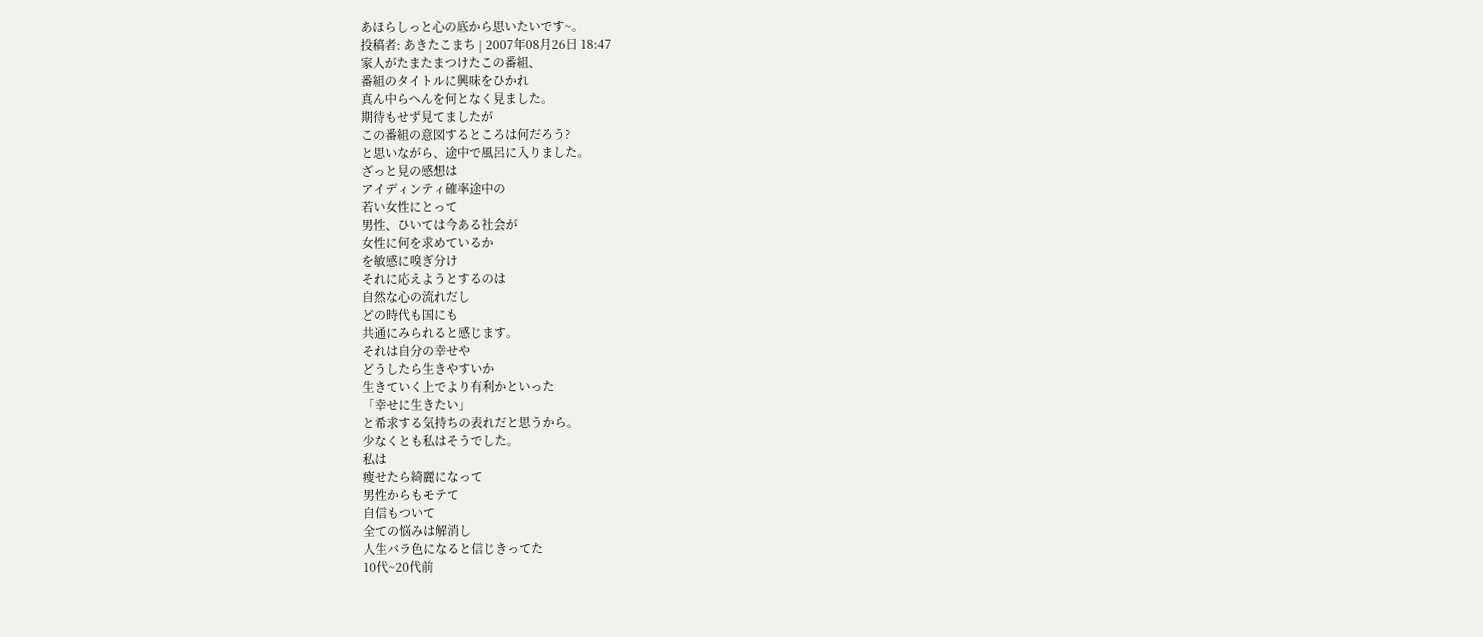あほらしっと心の底から思いたいです~。
投稿者: あきたこまち | 2007年08月26日 18:47
家人がたまたまつけたこの番組、
番組のタイトルに興味をひかれ
真ん中らへんを何となく見ました。
期待もせず見てましたが
この番組の意図するところは何だろう?
と思いながら、途中で風呂に入りました。
ざっと見の感想は
アイディンティ確率途中の
若い女性にとって
男性、ひいては今ある社会が
女性に何を求めているか
を敏感に嗅ぎ分け
それに応えようとするのは
自然な心の流れだし
どの時代も国にも
共通にみられると感じます。
それは自分の幸せや
どうしたら生きやすいか
生きていく上でより有利かといった
「幸せに生きたい」
と希求する気持ちの表れだと思うから。
少なくとも私はそうでした。
私は
痩せたら綺麗になって
男性からもモテて
自信もついて
全ての悩みは解消し
人生バラ色になると信じきってた
10代~20代前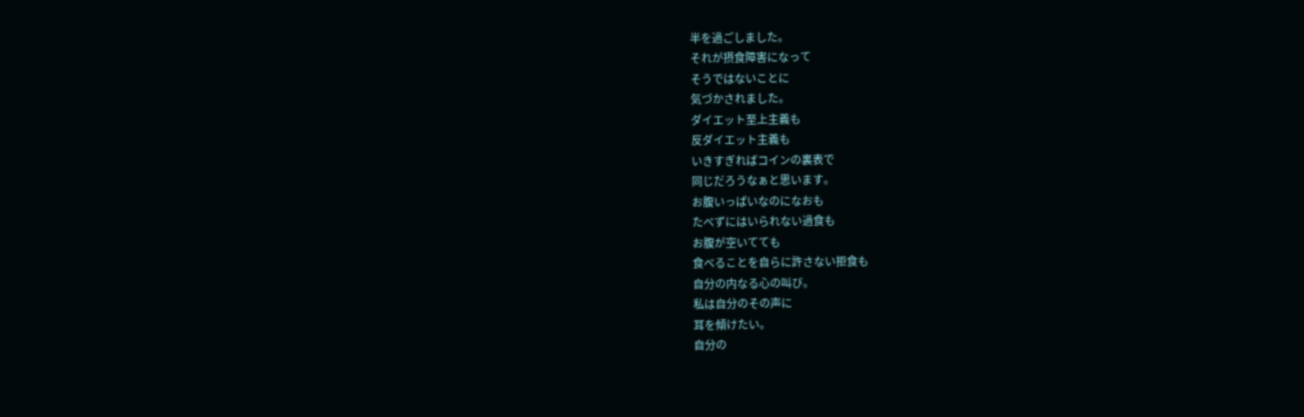半を過ごしました。
それが摂食障害になって
そうではないことに
気づかされました。
ダイエット至上主義も
反ダイエット主義も
いきすぎればコインの裏表で
同じだろうなぁと思います。
お腹いっぱいなのになおも
たべずにはいられない過食も
お腹が空いてても
食べることを自らに許さない拒食も
自分の内なる心の叫び。
私は自分のその声に
耳を傾けたい。
自分の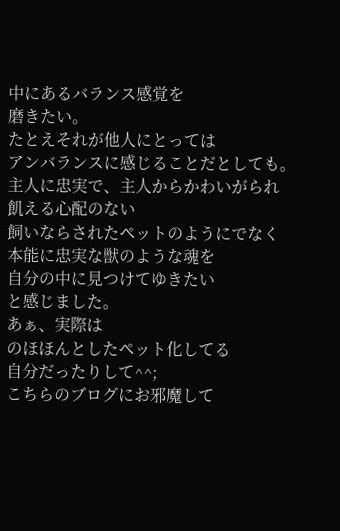中にあるバランス感覚を
磨きたい。
たとえそれが他人にとっては
アンバランスに感じることだとしても。
主人に忠実で、主人からかわいがられ
飢える心配のない
飼いならされたペットのようにでなく
本能に忠実な獣のような魂を
自分の中に見つけてゆきたい
と感じました。
あぁ、実際は
のほほんとしたペット化してる
自分だったりして^^;
こちらのブログにお邪魔して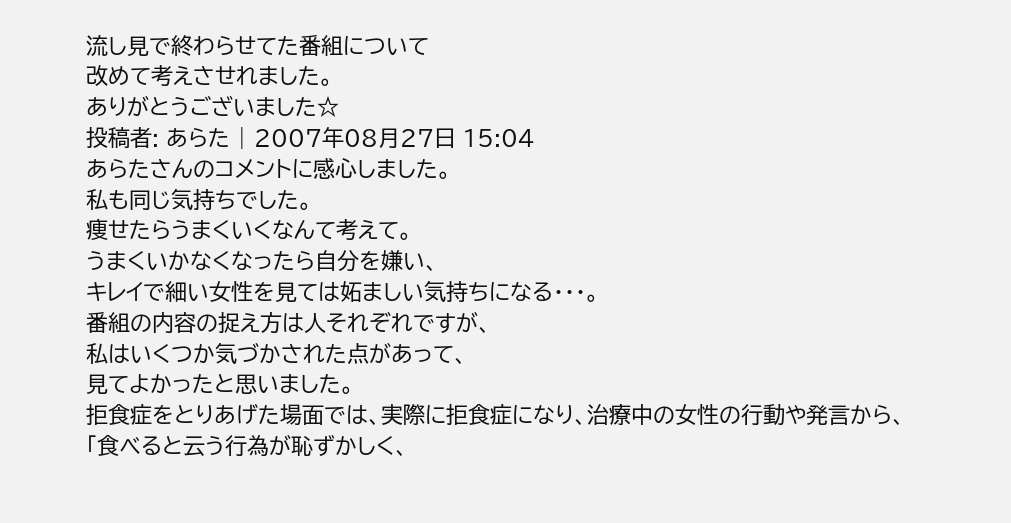流し見で終わらせてた番組について
改めて考えさせれました。
ありがとうございました☆
投稿者: あらた | 2007年08月27日 15:04
あらたさんのコメントに感心しました。
私も同じ気持ちでした。
痩せたらうまくいくなんて考えて。
うまくいかなくなったら自分を嫌い、
キレイで細い女性を見ては妬ましい気持ちになる・・・。
番組の内容の捉え方は人それぞれですが、
私はいくつか気づかされた点があって、
見てよかったと思いました。
拒食症をとりあげた場面では、実際に拒食症になり、治療中の女性の行動や発言から、
「食べると云う行為が恥ずかしく、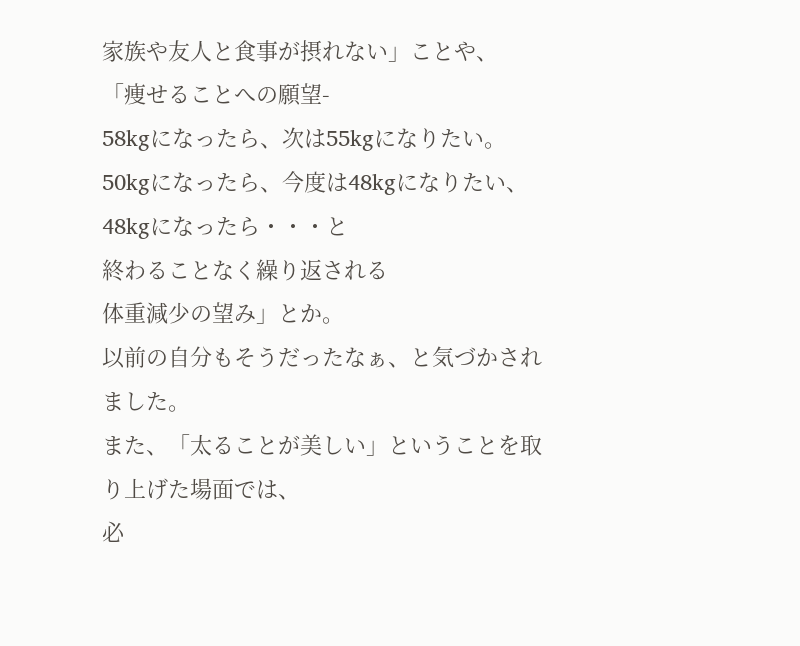家族や友人と食事が摂れない」ことや、
「痩せることへの願望-
58kgになったら、次は55kgになりたい。
50kgになったら、今度は48kgになりたい、48kgになったら・・・と
終わることなく繰り返される
体重減少の望み」とか。
以前の自分もそうだったなぁ、と気づかされました。
また、「太ることが美しい」ということを取り上げた場面では、
必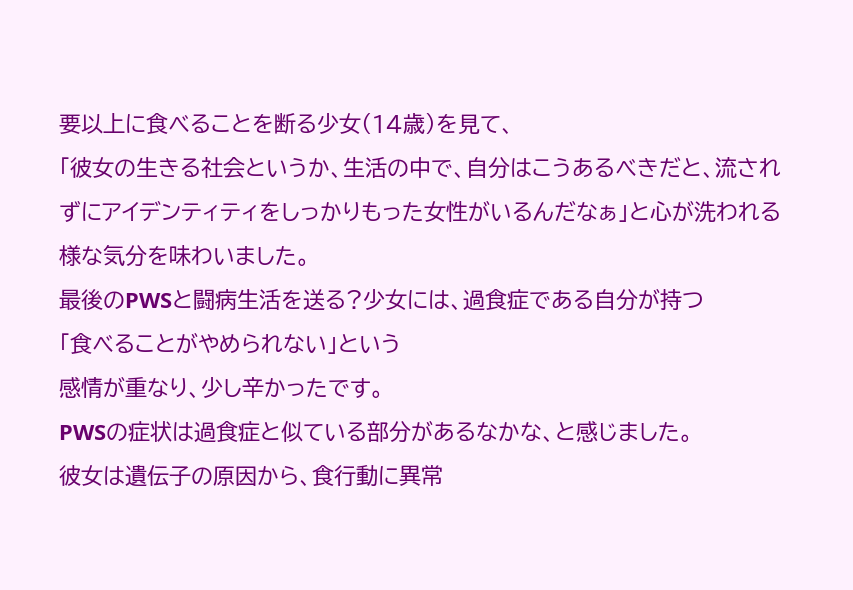要以上に食べることを断る少女(14歳)を見て、
「彼女の生きる社会というか、生活の中で、自分はこうあるべきだと、流されずにアイデンティティをしっかりもった女性がいるんだなぁ」と心が洗われる様な気分を味わいました。
最後のPWSと闘病生活を送る?少女には、過食症である自分が持つ
「食べることがやめられない」という
感情が重なり、少し辛かったです。
PWSの症状は過食症と似ている部分があるなかな、と感じました。
彼女は遺伝子の原因から、食行動に異常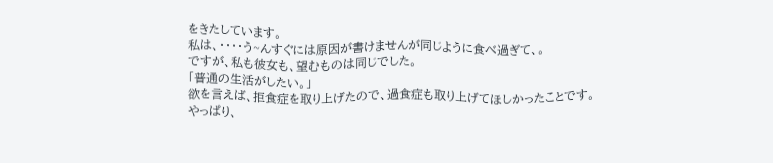をきたしています。
私は、・・・・う~んすぐには原因が書けませんが同じように食べ過ぎて、。
ですが、私も彼女も、望むものは同じでした。
「普通の生活がしたい。」
欲を言えば、拒食症を取り上げたので、過食症も取り上げてほしかったことです。
やっぱり、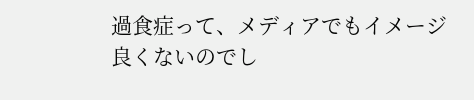過食症って、メディアでもイメージ良くないのでし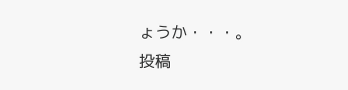ょうか・・・。
投稿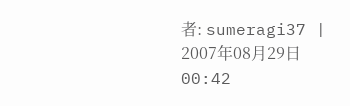者: sumeragi37 | 2007年08月29日 00:42